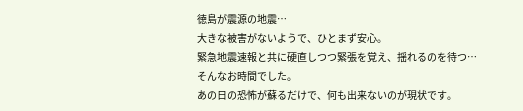徳島が震源の地震…
大きな被害がないようで、ひとまず安心。
緊急地震速報と共に硬直しつつ緊張を覚え、揺れるのを待つ…
そんなお時間でした。
あの日の恐怖が蘇るだけで、何も出来ないのが現状です。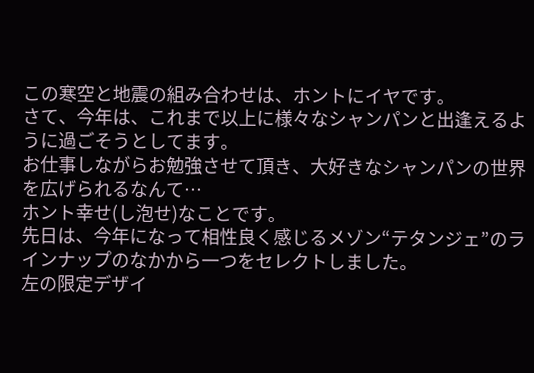この寒空と地震の組み合わせは、ホントにイヤです。
さて、今年は、これまで以上に様々なシャンパンと出逢えるように過ごそうとしてます。
お仕事しながらお勉強させて頂き、大好きなシャンパンの世界を広げられるなんて…
ホント幸せ(し泡せ)なことです。
先日は、今年になって相性良く感じるメゾン“テタンジェ”のラインナップのなかから一つをセレクトしました。
左の限定デザイ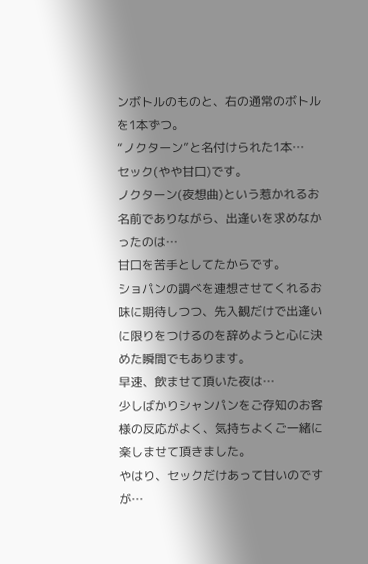ンボトルのものと、右の通常のボトルを1本ずつ。
“ノクターン”と名付けられた1本…
セック(やや甘口)です。
ノクターン(夜想曲)という惹かれるお名前でありながら、出逢いを求めなかったのは…
甘口を苦手としてたからです。
ショパンの調べを連想させてくれるお味に期待しつつ、先入観だけで出逢いに限りをつけるのを辞めようと心に決めた瞬間でもあります。
早速、飲ませて頂いた夜は…
少しばかりシャンパンをご存知のお客様の反応がよく、気持ちよくご一緒に楽しませて頂きました。
やはり、セックだけあって甘いのですが…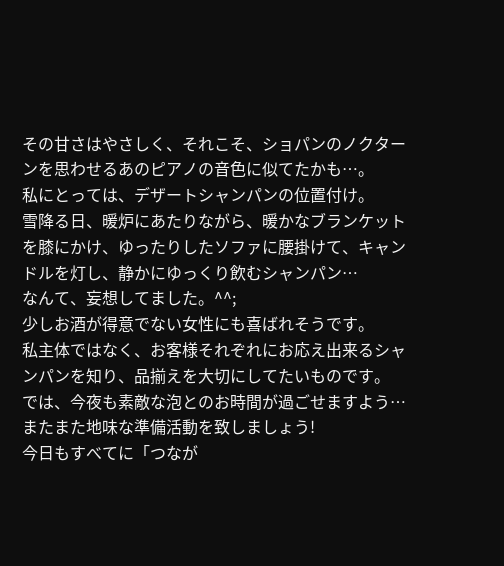その甘さはやさしく、それこそ、ショパンのノクターンを思わせるあのピアノの音色に似てたかも…。
私にとっては、デザートシャンパンの位置付け。
雪降る日、暖炉にあたりながら、暖かなブランケットを膝にかけ、ゆったりしたソファに腰掛けて、キャンドルを灯し、静かにゆっくり飲むシャンパン…
なんて、妄想してました。^^;
少しお酒が得意でない女性にも喜ばれそうです。
私主体ではなく、お客様それぞれにお応え出来るシャンパンを知り、品揃えを大切にしてたいものです。
では、今夜も素敵な泡とのお時間が過ごせますよう…
またまた地味な準備活動を致しましょう!
今日もすべてに「つなが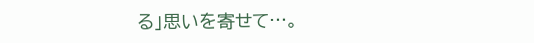る」思いを寄せて…。